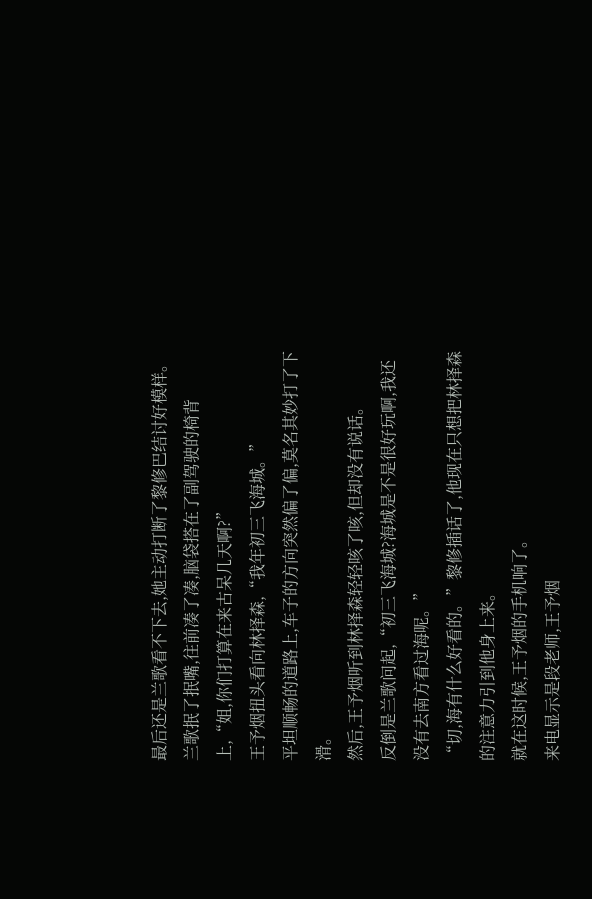最后还是兰歌看不下去,她主动打断了黎修巴结讨好模样。
兰歌抿了抿嘴,往前凑了凑,脑袋搭在了副驾驶的椅背上,“姐,你们打算在来古呆几天啊?”
王予烟扭头看向林择森,“我年初三飞海城。”
平坦顺畅的道路上,车子的方向突然偏了偏,莫名其妙打了下滑。
然后,王予烟听到林择森轻轻咳了咳,但却没有说话。
反倒是兰歌问起,“初三飞海城?海城是不是很好玩啊,我还没有去南方看过海呢。”
“切,海有什么好看的。”黎修插话了,他现在只想把林择森的注意力引到他身上来。
就在这时候,王予烟的手机响了。
来电显示是段老师,王予烟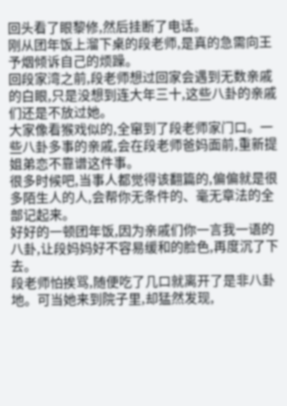回头看了眼黎修,然后挂断了电话。
刚从团年饭上溜下桌的段老师,是真的急需向王予烟倾诉自己的烦躁。
回段家湾之前,段老师想过回家会遇到无数亲戚的白眼,只是没想到连大年三十,这些八卦的亲戚们还是不放过她。
大家像看猴戏似的,全窜到了段老师家门口。一些八卦多事的亲戚,会在段老师爸妈面前,重新提姐弟恋不靠谱这件事。
很多时候吧,当事人都觉得该翻篇的,偏偏就是很多陌生人的人,会帮你无条件的、毫无章法的全部记起来。
好好的一顿团年饭,因为亲戚们你一言我一语的八卦,让段妈妈好不容易缓和的脸色,再度沉了下去。
段老师怕挨骂,随便吃了几口就离开了是非八卦地。可当她来到院子里,却猛然发现,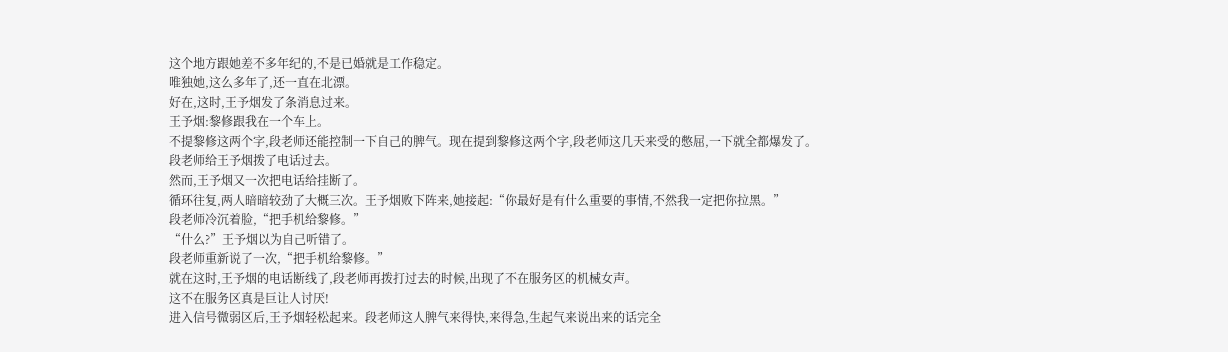这个地方跟她差不多年纪的,不是已婚就是工作稳定。
唯独她,这么多年了,还一直在北漂。
好在,这时,王予烟发了条消息过来。
王予烟:黎修跟我在一个车上。
不提黎修这两个字,段老师还能控制一下自己的脾气。现在提到黎修这两个字,段老师这几天来受的憋屈,一下就全都爆发了。
段老师给王予烟拨了电话过去。
然而,王予烟又一次把电话给挂断了。
循环往复,两人暗暗较劲了大概三次。王予烟败下阵来,她接起:“你最好是有什么重要的事情,不然我一定把你拉黑。”
段老师冷沉着脸,“把手机给黎修。”
“什么?”王予烟以为自己听错了。
段老师重新说了一次,“把手机给黎修。”
就在这时,王予烟的电话断线了,段老师再拨打过去的时候,出现了不在服务区的机械女声。
这不在服务区真是巨让人讨厌!
进入信号微弱区后,王予烟轻松起来。段老师这人脾气来得快,来得急,生起气来说出来的话完全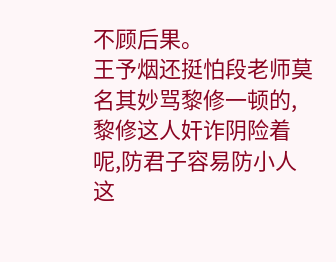不顾后果。
王予烟还挺怕段老师莫名其妙骂黎修一顿的,黎修这人奸诈阴险着呢,防君子容易防小人这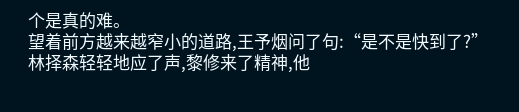个是真的难。
望着前方越来越窄小的道路,王予烟问了句:“是不是快到了?”
林择森轻轻地应了声,黎修来了精神,他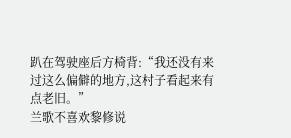趴在驾驶座后方椅背:“我还没有来过这么偏僻的地方,这村子看起来有点老旧。”
兰歌不喜欢黎修说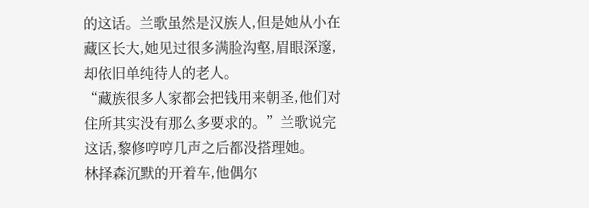的这话。兰歌虽然是汉族人,但是她从小在藏区长大,她见过很多满脸沟壑,眉眼深邃,却依旧单纯待人的老人。
“藏族很多人家都会把钱用来朝圣,他们对住所其实没有那么多要求的。”兰歌说完这话,黎修哼哼几声之后都没搭理她。
林择森沉默的开着车,他偶尔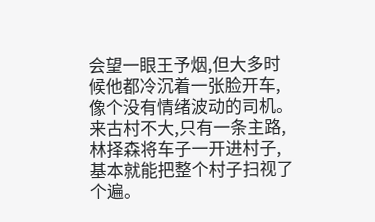会望一眼王予烟,但大多时候他都冷沉着一张脸开车,像个没有情绪波动的司机。
来古村不大,只有一条主路,林择森将车子一开进村子,基本就能把整个村子扫视了个遍。